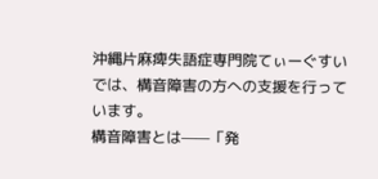沖縄片麻痺失語症専門院てぃーぐすいでは、構音障害の方への支援を行っています。
構音障害とは——「発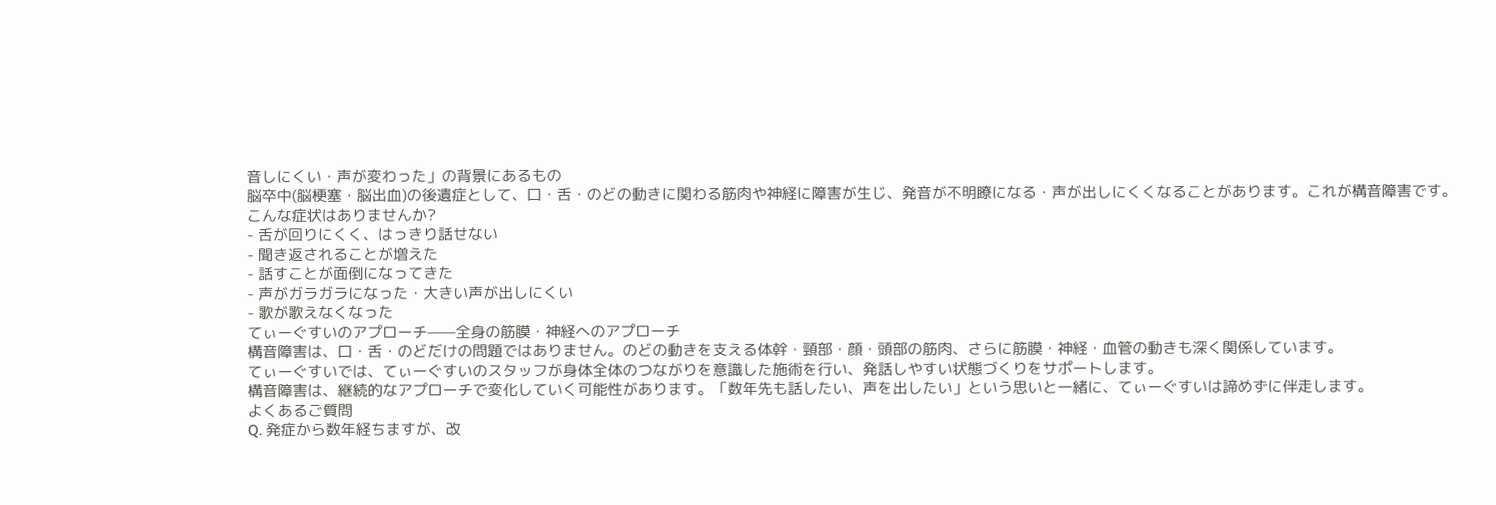音しにくい・声が変わった」の背景にあるもの
脳卒中(脳梗塞・脳出血)の後遺症として、口・舌・のどの動きに関わる筋肉や神経に障害が生じ、発音が不明瞭になる・声が出しにくくなることがあります。これが構音障害です。
こんな症状はありませんか?
- 舌が回りにくく、はっきり話せない
- 聞き返されることが増えた
- 話すことが面倒になってきた
- 声がガラガラになった・大きい声が出しにくい
- 歌が歌えなくなった
てぃーぐすいのアプローチ——全身の筋膜・神経へのアプローチ
構音障害は、口・舌・のどだけの問題ではありません。のどの動きを支える体幹・頸部・顔・頭部の筋肉、さらに筋膜・神経・血管の動きも深く関係しています。
てぃーぐすいでは、てぃーぐすいのスタッフが身体全体のつながりを意識した施術を行い、発話しやすい状態づくりをサポートします。
構音障害は、継続的なアプローチで変化していく可能性があります。「数年先も話したい、声を出したい」という思いと一緒に、てぃーぐすいは諦めずに伴走します。
よくあるご質問
Q. 発症から数年経ちますが、改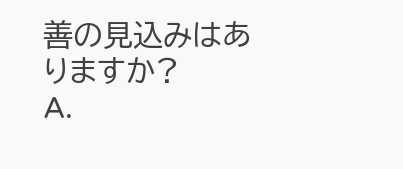善の見込みはありますか?
A.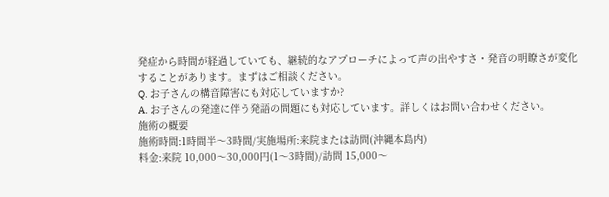発症から時間が経過していても、継続的なアプローチによって声の出やすさ・発音の明瞭さが変化することがあります。まずはご相談ください。
Q. お子さんの構音障害にも対応していますか?
A. お子さんの発達に伴う発語の問題にも対応しています。詳しくはお問い合わせください。
施術の概要
施術時間:1時間半〜3時間/実施場所:来院または訪問(沖縄本島内)
料金:来院 10,000〜30,000円(1〜3時間)/訪問 15,000〜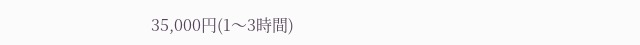35,000円(1〜3時間)